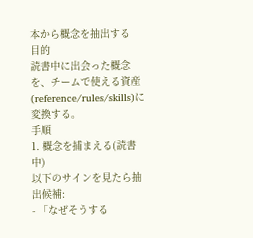本から概念を抽出する
目的
読書中に出会った概念を、チームで使える資産(reference/rules/skills)に変換する。
手順
1. 概念を捕まえる(読書中)
以下のサインを見たら抽出候補:
- 「なぜそうする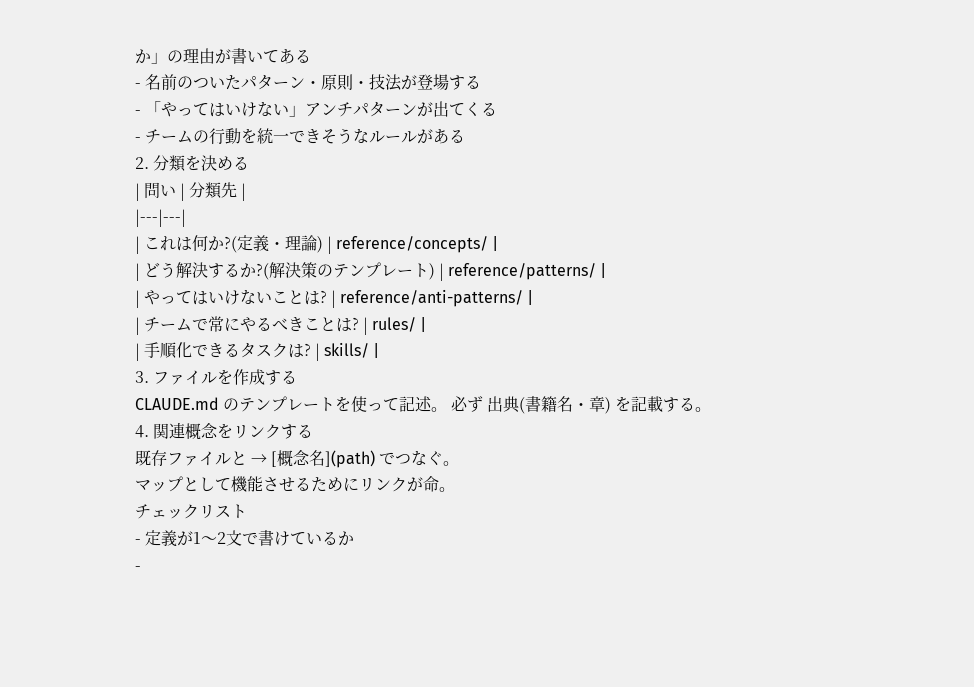か」の理由が書いてある
- 名前のついたパターン・原則・技法が登場する
- 「やってはいけない」アンチパターンが出てくる
- チームの行動を統一できそうなルールがある
2. 分類を決める
| 問い | 分類先 |
|---|---|
| これは何か?(定義・理論) | reference/concepts/ |
| どう解決するか?(解決策のテンプレート) | reference/patterns/ |
| やってはいけないことは? | reference/anti-patterns/ |
| チームで常にやるべきことは? | rules/ |
| 手順化できるタスクは? | skills/ |
3. ファイルを作成する
CLAUDE.md のテンプレートを使って記述。 必ず 出典(書籍名・章) を記載する。
4. 関連概念をリンクする
既存ファイルと → [概念名](path) でつなぐ。
マップとして機能させるためにリンクが命。
チェックリスト
- 定義が1〜2文で書けているか
-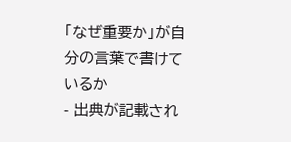「なぜ重要か」が自分の言葉で書けているか
- 出典が記載され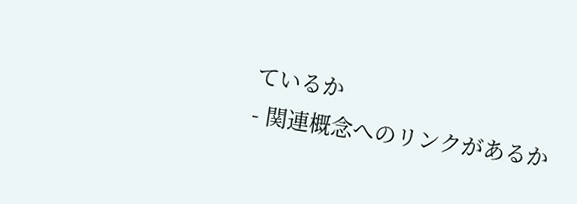ているか
- 関連概念へのリンクがあるか